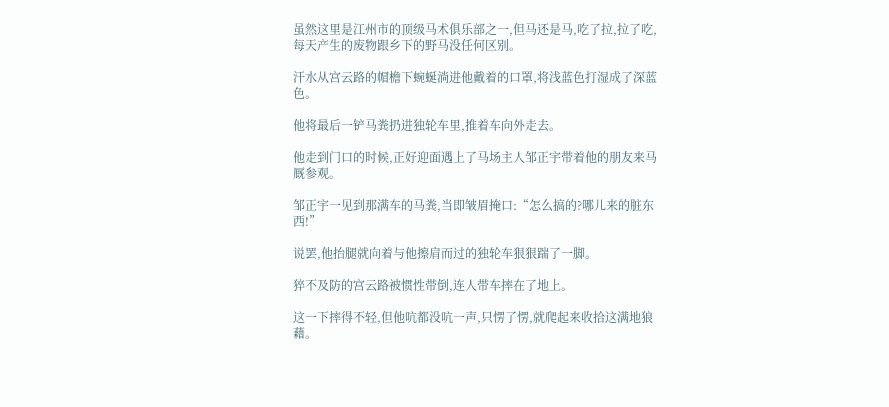虽然这里是江州市的顶级马术俱乐部之一,但马还是马,吃了拉,拉了吃,每天产生的废物跟乡下的野马没任何区别。

汗水从宫云路的帽檐下蜿蜒淌进他戴着的口罩,将浅蓝色打湿成了深蓝色。

他将最后一铲马粪扔进独轮车里,推着车向外走去。

他走到门口的时候,正好迎面遇上了马场主人邹正宇带着他的朋友来马厩参观。

邹正宇一见到那满车的马粪,当即皱眉掩口:“怎么搞的?哪儿来的脏东西!”

说罢,他抬腿就向着与他擦肩而过的独轮车狠狠踹了一脚。

猝不及防的宫云路被惯性带倒,连人带车摔在了地上。

这一下摔得不轻,但他吭都没吭一声,只愣了愣,就爬起来收拾这满地狼藉。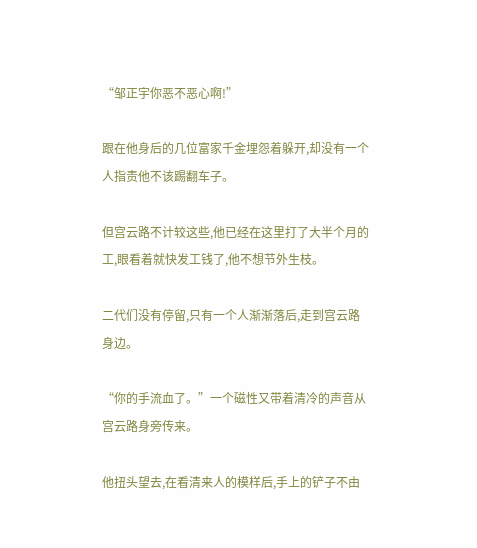“邹正宇你恶不恶心啊!”

跟在他身后的几位富家千金埋怨着躲开,却没有一个人指责他不该踢翻车子。

但宫云路不计较这些,他已经在这里打了大半个月的工,眼看着就快发工钱了,他不想节外生枝。

二代们没有停留,只有一个人渐渐落后,走到宫云路身边。

“你的手流血了。”一个磁性又带着清冷的声音从宫云路身旁传来。

他扭头望去,在看清来人的模样后,手上的铲子不由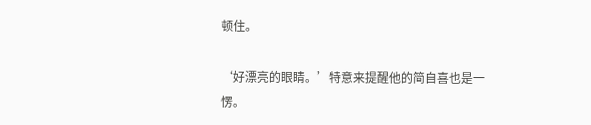顿住。

‘好漂亮的眼睛。’特意来提醒他的简自喜也是一愣。